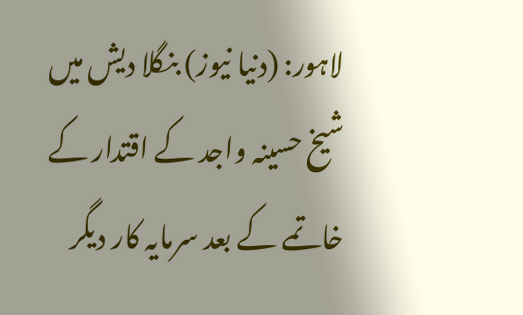لاہور: (دنیا نیوز) بنگلا دیش میں شیخ حسینہ واجد کے اقتدار کے خاتمے کے بعد سرمایہ کار دیگر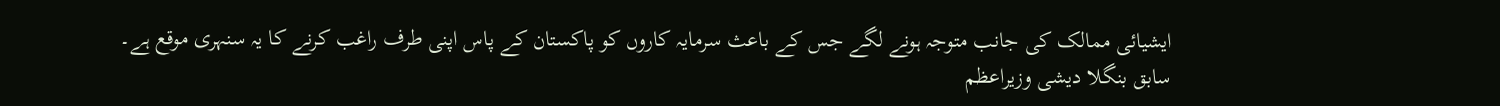ایشیائی ممالک کی جانب متوجہ ہونے لگے جس کے باعث سرمایہ کاروں کو پاکستان کے پاس اپنی طرف راغب کرنے کا یہ سنہری موقع ہے۔
سابق بنگلا دیشی وزیراعظم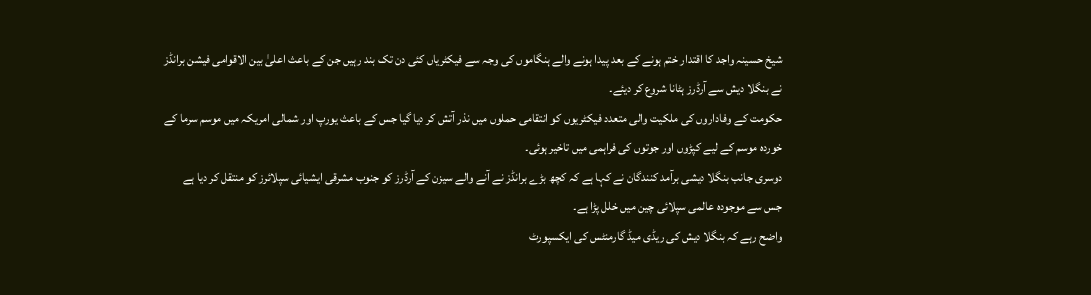شیخ حسینہ واجد کا اقتدار ختم ہونے کے بعد پیدا ہونے والے ہنگاموں کی وجہ سے فیکٹریاں کئی دن تک بند رہیں جن کے باعث اعلیٰ بین الاقوامی فیشن برانڈز نے بنگلا دیش سے آرڈرز ہٹانا شروع کر دیئے۔
حکومت کے وفاداروں کی ملکیت والی متعدد فیکٹریوں کو انتقامی حملوں میں نذر آتش کر دیا گیا جس کے باعث یورپ اور شمالی امریکہ میں موسم سرما کے خوردہ موسم کے لیے کپڑوں اور جوتوں کی فراہمی میں تاخیر ہوئی۔
دوسری جانب بنگلا دیشی برآمد کنندگان نے کہا ہے کہ کچھ بڑے برانڈز نے آنے والے سیزن کے آرڈرز کو جنوب مشرقی ایشیائی سپلائرز کو منتقل کر دیا ہے جس سے موجودہ عالمی سپلائی چین میں خلل پڑا ہے۔
واضح رہے کہ بنگلا دیش کی ریڈی میڈ گارمنٹس کی ایکسپورٹ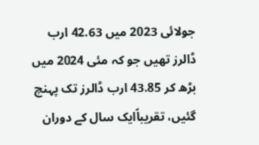جولائی 2023 میں 42.63 ارب ڈالرز تھیں جو کہ مئی 2024 میں بڑھ کر 43.85 ارب ڈالرز تک پہنچ گئیں، تقریباًایک سال کے دوران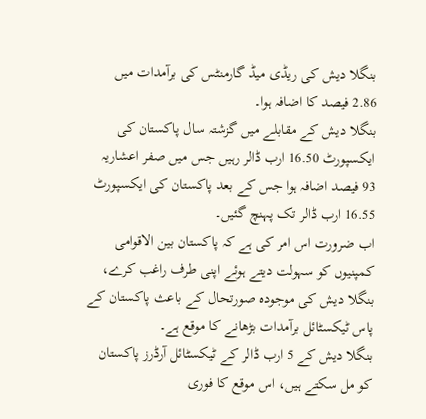بنگلا دیش کی ریڈی میڈ گارمنٹس کی برآمدات میں 2.86 فیصد کا اضافہ ہوا۔
بنگلا دیش کے مقابلے میں گزشتہ سال پاکستان کی ایکسپورٹ 16.50 ارب ڈالر رہیں جس میں صفر اعشاریہ 93 فیصد اضافہ ہوا جس کے بعد پاکستان کی ایکسپورٹ 16.55 ارب ڈالر تک پہنچ گئیں۔
اب ضرورت اس امر کی ہے کہ پاکستان بین الاقوامی کمپنیوں کو سہولت دیتے ہوئے اپنی طرف راغب کرے، بنگلا دیش کی موجودہ صورتحال کے باعث پاکستان کے پاس ٹیکسٹائل برآمدات بڑھانے کا موقع ہے۔
بنگلا دیش کے 5 ارب ڈالر کے ٹیکسٹائل آرڈرز پاکستان کو مل سکتے ہیں، اس موقع کا فوری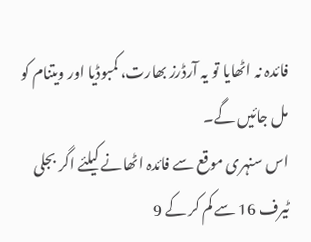فائدہ نہ اٹھایا تو یہ آرڈرز بھارت، کمبوڈیا اور ویتنام کو مل جائیں گے۔
اس سنہری موقع سے فائدہ اٹھانے کیلئے اگر بجلی ٹیرف 16 سے کم کر کے 9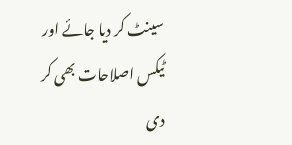سینٹ کر دیا جائے اور ٹیکس اصلاحات بھی کر دی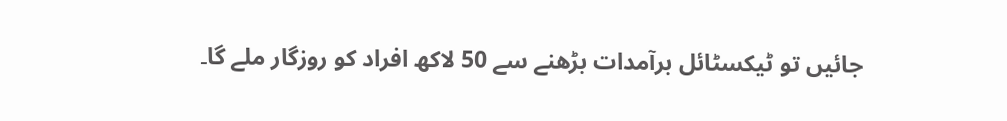جائیں تو ٹیکسٹائل برآمدات بڑھنے سے 50 لاکھ افراد کو روزگار ملے گا۔